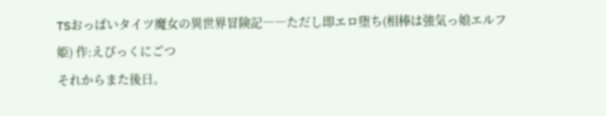TSおっぱいタイツ魔女の異世界冒険記――ただし即エロ堕ち(相棒は強気っ娘エルフ姫) 作:えぴっくにごつ
それからまた後日。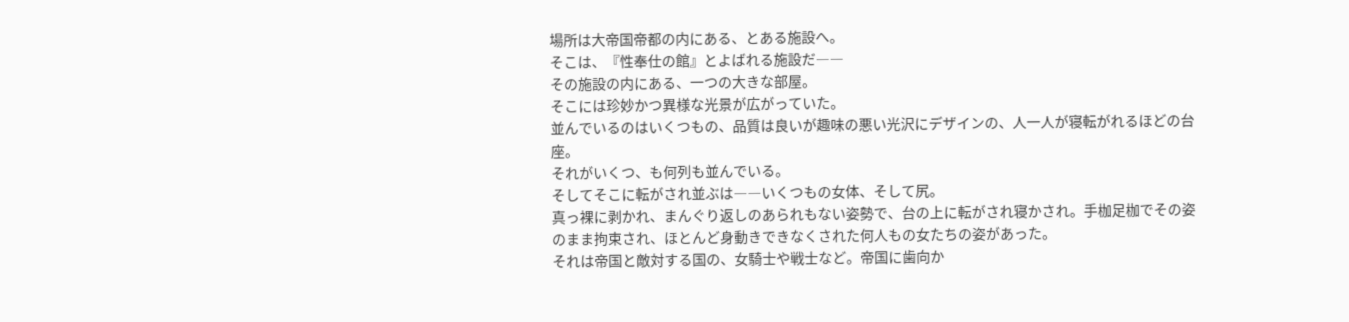場所は大帝国帝都の内にある、とある施設へ。
そこは、『性奉仕の館』とよばれる施設だ――
その施設の内にある、一つの大きな部屋。
そこには珍妙かつ異様な光景が広がっていた。
並んでいるのはいくつもの、品質は良いが趣味の悪い光沢にデザインの、人一人が寝転がれるほどの台座。
それがいくつ、も何列も並んでいる。
そしてそこに転がされ並ぶは――いくつもの女体、そして尻。
真っ裸に剥かれ、まんぐり返しのあられもない姿勢で、台の上に転がされ寝かされ。手枷足枷でその姿のまま拘束され、ほとんど身動きできなくされた何人もの女たちの姿があった。
それは帝国と敵対する国の、女騎士や戦士など。帝国に歯向か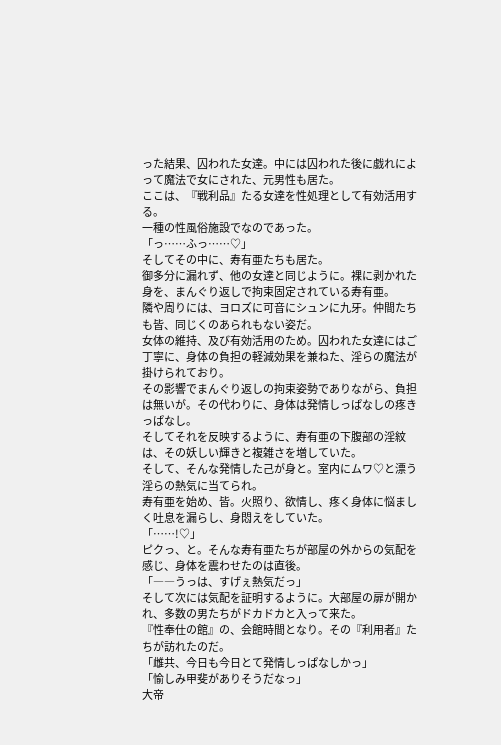った結果、囚われた女達。中には囚われた後に戯れによって魔法で女にされた、元男性も居た。
ここは、『戦利品』たる女達を性処理として有効活用する。
一種の性風俗施設でなのであった。
「っ……ふっ……♡」
そしてその中に、寿有亜たちも居た。
御多分に漏れず、他の女達と同じように。裸に剥かれた身を、まんぐり返しで拘束固定されている寿有亜。
隣や周りには、ヨロズに可音にシュンに九牙。仲間たちも皆、同じくのあられもない姿だ。
女体の維持、及び有効活用のため。囚われた女達にはご丁寧に、身体の負担の軽減効果を兼ねた、淫らの魔法が掛けられており。
その影響でまんぐり返しの拘束姿勢でありながら、負担は無いが。その代わりに、身体は発情しっぱなしの疼きっぱなし。
そしてそれを反映するように、寿有亜の下腹部の淫紋は、その妖しい輝きと複雑さを増していた。
そして、そんな発情した己が身と。室内にムワ♡と漂う淫らの熱気に当てられ。
寿有亜を始め、皆。火照り、欲情し、疼く身体に悩ましく吐息を漏らし、身悶えをしていた。
「……!♡」
ピクっ、と。そんな寿有亜たちが部屋の外からの気配を感じ、身体を震わせたのは直後。
「――うっは、すげぇ熱気だっ」
そして次には気配を証明するように。大部屋の扉が開かれ、多数の男たちがドカドカと入って来た。
『性奉仕の館』の、会館時間となり。その『利用者』たちが訪れたのだ。
「雌共、今日も今日とて発情しっぱなしかっ」
「愉しみ甲斐がありそうだなっ」
大帝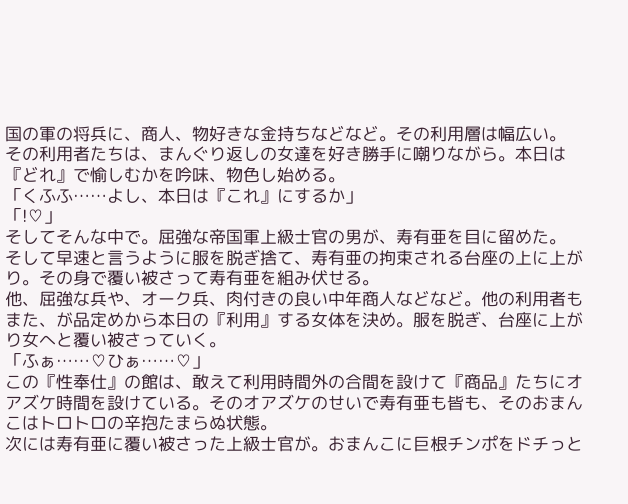国の軍の将兵に、商人、物好きな金持ちなどなど。その利用層は幅広い。
その利用者たちは、まんぐり返しの女達を好き勝手に嘲りながら。本日は『どれ』で愉しむかを吟味、物色し始める。
「くふふ……よし、本日は『これ』にするか」
「!♡」
そしてそんな中で。屈強な帝国軍上級士官の男が、寿有亜を目に留めた。
そして早速と言うように服を脱ぎ捨て、寿有亜の拘束される台座の上に上がり。その身で覆い被さって寿有亜を組み伏せる。
他、屈強な兵や、オーク兵、肉付きの良い中年商人などなど。他の利用者もまた、が品定めから本日の『利用』する女体を決め。服を脱ぎ、台座に上がり女へと覆い被さっていく。
「ふぁ……♡ひぁ……♡」
この『性奉仕』の館は、敢えて利用時間外の合間を設けて『商品』たちにオアズケ時間を設けている。そのオアズケのせいで寿有亜も皆も、そのおまんこはトロトロの辛抱たまらぬ状態。
次には寿有亜に覆い被さった上級士官が。おまんこに巨根チンポをドチっと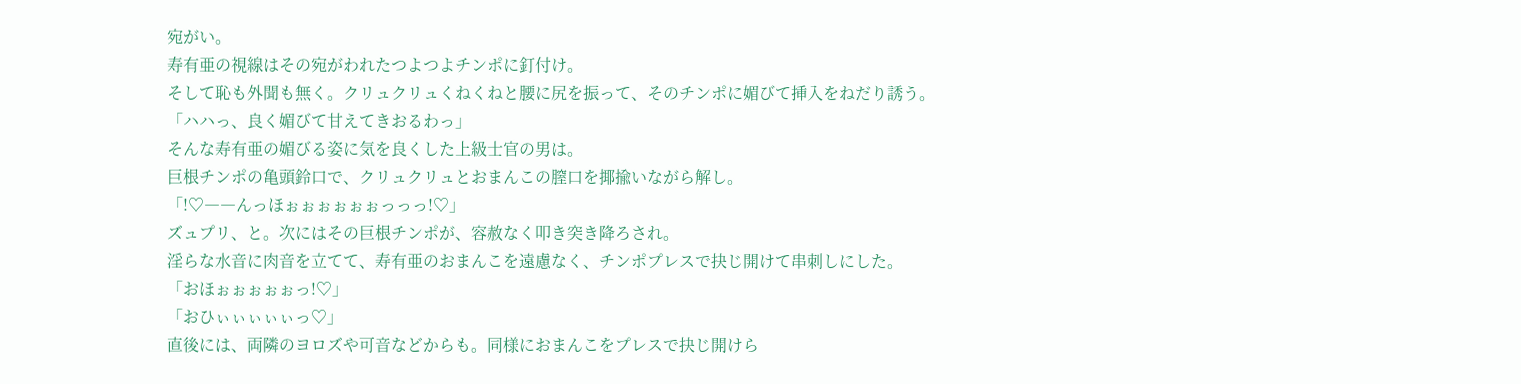宛がい。
寿有亜の視線はその宛がわれたつよつよチンポに釘付け。
そして恥も外聞も無く。クリュクリュくねくねと腰に尻を振って、そのチンポに媚びて挿入をねだり誘う。
「ハハっ、良く媚びて甘えてきおるわっ」
そんな寿有亜の媚びる姿に気を良くした上級士官の男は。
巨根チンポの亀頭鈴口で、クリュクリュとおまんこの膣口を揶揄いながら解し。
「!♡――んっほぉぉぉぉぉぉっっっ!♡」
ズュプリ、と。次にはその巨根チンポが、容赦なく叩き突き降ろされ。
淫らな水音に肉音を立てて、寿有亜のおまんこを遠慮なく、チンポプレスで抉じ開けて串刺しにした。
「おほぉぉぉぉぉっ!♡」
「おひぃぃぃぃぃっ♡」
直後には、両隣のヨロズや可音などからも。同様におまんこをプレスで抉じ開けら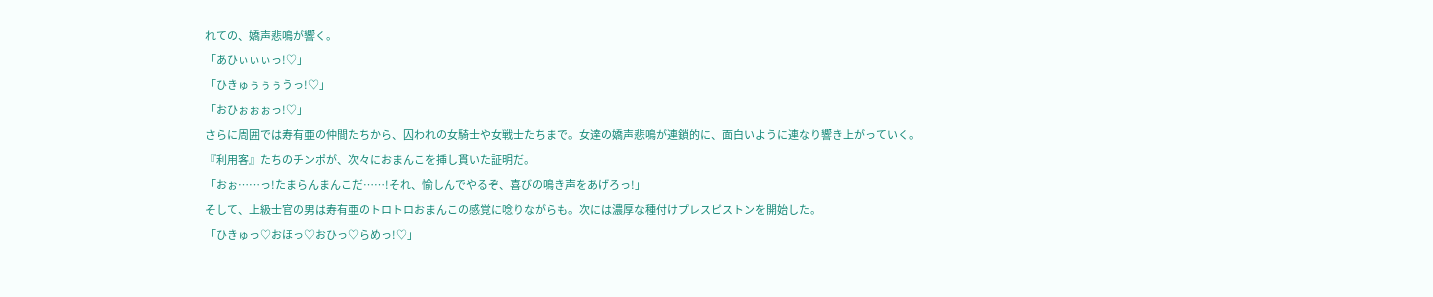れての、嬌声悲鳴が響く。
「あひぃぃぃっ!♡」
「ひきゅぅぅぅうっ!♡」
「おひぉぉぉっ!♡」
さらに周囲では寿有亜の仲間たちから、囚われの女騎士や女戦士たちまで。女達の嬌声悲鳴が連鎖的に、面白いように連なり響き上がっていく。
『利用客』たちのチンポが、次々におまんこを挿し貫いた証明だ。
「おぉ……っ!たまらんまんこだ……!それ、愉しんでやるぞ、喜びの鳴き声をあげろっ!」
そして、上級士官の男は寿有亜のトロトロおまんこの感覚に唸りながらも。次には濃厚な種付けプレスピストンを開始した。
「ひきゅっ♡おほっ♡おひっ♡らめっ!♡」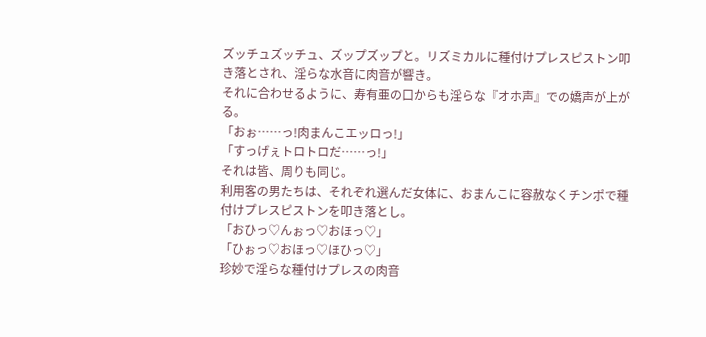ズッチュズッチュ、ズップズップと。リズミカルに種付けプレスピストン叩き落とされ、淫らな水音に肉音が響き。
それに合わせるように、寿有亜の口からも淫らな『オホ声』での嬌声が上がる。
「おぉ……っ!肉まんこエッロっ!」
「すっげぇトロトロだ……っ!」
それは皆、周りも同じ。
利用客の男たちは、それぞれ選んだ女体に、おまんこに容赦なくチンポで種付けプレスピストンを叩き落とし。
「おひっ♡んぉっ♡おほっ♡」
「ひぉっ♡おほっ♡ほひっ♡」
珍妙で淫らな種付けプレスの肉音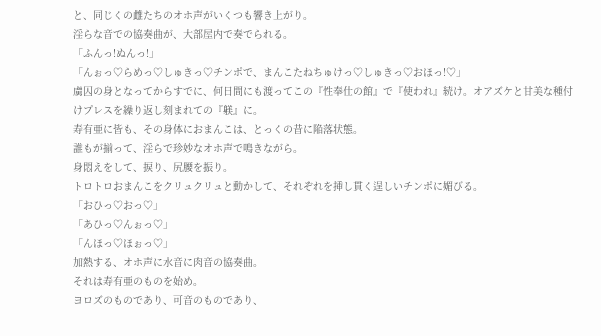と、同じくの雌たちのオホ声がいくつも響き上がり。
淫らな音での協奏曲が、大部屋内で奏でられる。
「ふんっ!ぬんっ!」
「んぉっ♡らめっ♡しゅきっ♡チンポで、まんこたねちゅけっ♡しゅきっ♡おほっ!♡」
虜囚の身となってからすでに、何日間にも渡ってこの『性奉仕の館』で『使われ』続け。オアズケと甘美な種付けプレスを繰り返し刻まれての『躾』に。
寿有亜に皆も、その身体におまんこは、とっくの昔に陥落状態。
誰もが揃って、淫らで珍妙なオホ声で鳴きながら。
身悶えをして、捩り、尻腰を振り。
トロトロおまんこをクリュクリュと動かして、それぞれを挿し貫く逞しいチンポに媚びる。
「おひっ♡おっ♡」
「あひっ♡んぉっ♡」
「んほっ♡ほぉっ♡」
加熱する、オホ声に水音に肉音の協奏曲。
それは寿有亜のものを始め。
ヨロズのものであり、可音のものであり、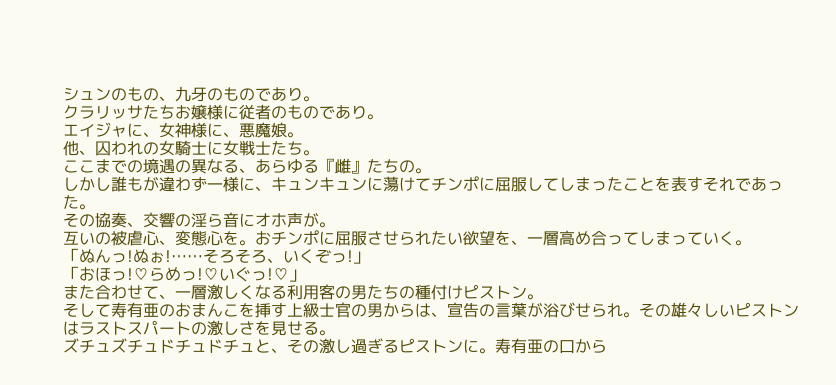シュンのもの、九牙のものであり。
クラリッサたちお嬢様に従者のものであり。
エイジャに、女神様に、悪魔娘。
他、囚われの女騎士に女戦士たち。
ここまでの境遇の異なる、あらゆる『雌』たちの。
しかし誰もが違わず一様に、キュンキュンに蕩けてチンポに屈服してしまったことを表すそれであった。
その協奏、交響の淫ら音にオホ声が。
互いの被虐心、変態心を。おチンポに屈服させられたい欲望を、一層高め合ってしまっていく。
「ぬんっ!ぬぉ!……そろそろ、いくぞっ!」
「おほっ!♡らめっ!♡いぐっ!♡」
また合わせて、一層激しくなる利用客の男たちの種付けピストン。
そして寿有亜のおまんこを挿す上級士官の男からは、宣告の言葉が浴びせられ。その雄々しいピストンはラストスパートの激しさを見せる。
ズチュズチュドチュドチュと、その激し過ぎるピストンに。寿有亜の口から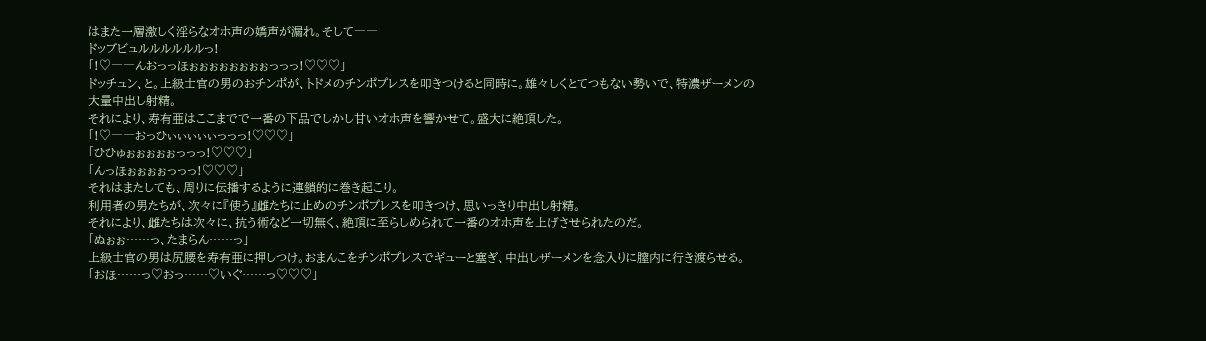はまた一層激しく淫らなオホ声の嬌声が漏れ。そして――
ドッブビュルルルルルルっ!
「!♡――んおっっほぉぉぉぉぉぉぉぉっっっ!♡♡♡」
ドッチュン、と。上級士官の男のおチンポが、トドメのチンポプレスを叩きつけると同時に。雄々しくとてつもない勢いで、特濃ザーメンの大量中出し射精。
それにより、寿有亜はここまでで一番の下品でしかし甘いオホ声を響かせて。盛大に絶頂した。
「!♡――おっひぃぃぃぃぃっっっ!♡♡♡」
「ひひゅぉぉぉぉぉっっっ!♡♡♡」
「んっほぉぉぉぉっっっ!♡♡♡」
それはまたしても、周りに伝播するように連鎖的に巻き起こり。
利用者の男たちが、次々に『使う』雌たちに止めのチンポプレスを叩きつけ、思いっきり中出し射精。
それにより、雌たちは次々に、抗う術など一切無く、絶頂に至らしめられて一番のオホ声を上げさせられたのだ。
「ぬぉぉ……っ、たまらん……っ」
上級士官の男は尻腰を寿有亜に押しつけ。おまんこをチンポプレスでギューと塞ぎ、中出しザーメンを念入りに膣内に行き渡らせる。
「おほ……っ♡おっ……♡いぐ……っ♡♡♡」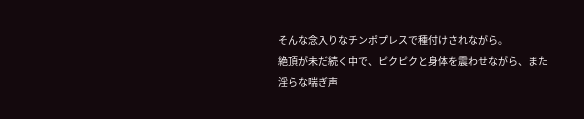そんな念入りなチンポプレスで種付けされながら。
絶頂が未だ続く中で、ピクピクと身体を震わせながら、また淫らな喘ぎ声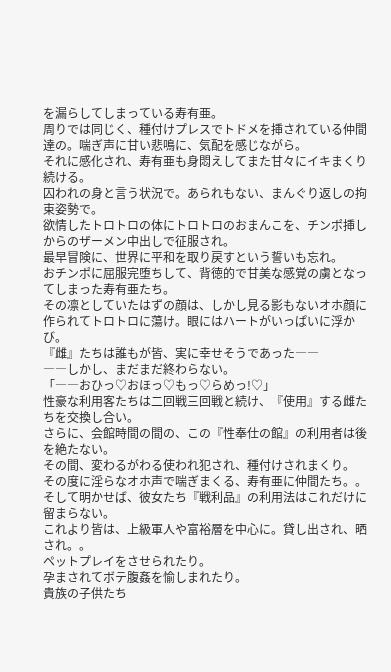を漏らしてしまっている寿有亜。
周りでは同じく、種付けプレスでトドメを挿されている仲間達の。喘ぎ声に甘い悲鳴に、気配を感じながら。
それに感化され、寿有亜も身悶えしてまた甘々にイキまくり続ける。
囚われの身と言う状況で。あられもない、まんぐり返しの拘束姿勢で。
欲情したトロトロの体にトロトロのおまんこを、チンポ挿しからのザーメン中出しで征服され。
最早冒険に、世界に平和を取り戻すという誓いも忘れ。
おチンポに屈服完堕ちして、背徳的で甘美な感覚の虜となってしまった寿有亜たち。
その凛としていたはずの顔は、しかし見る影もないオホ顔に作られてトロトロに蕩け。眼にはハートがいっぱいに浮かび。
『雌』たちは誰もが皆、実に幸せそうであった――
――しかし、まだまだ終わらない。
「――おひっ♡おほっ♡もっ♡らめっ!♡」
性豪な利用客たちは二回戦三回戦と続け、『使用』する雌たちを交換し合い。
さらに、会館時間の間の、この『性奉仕の館』の利用者は後を絶たない。
その間、変わるがわる使われ犯され、種付けされまくり。
その度に淫らなオホ声で喘ぎまくる、寿有亜に仲間たち。。
そして明かせば、彼女たち『戦利品』の利用法はこれだけに留まらない。
これより皆は、上級軍人や富裕層を中心に。貸し出され、晒され。。
ペットプレイをさせられたり。
孕まされてボテ腹姦を愉しまれたり。
貴族の子供たち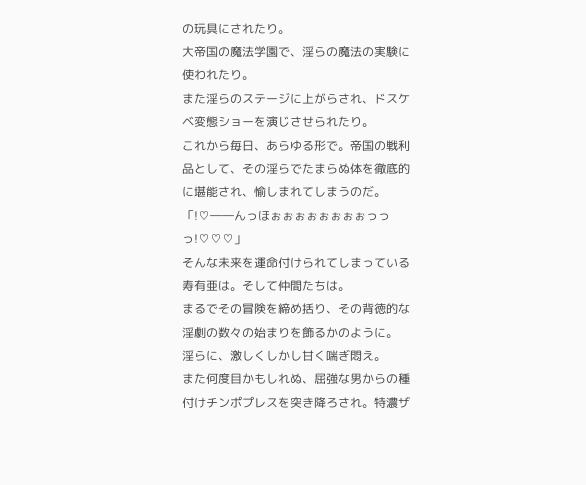の玩具にされたり。
大帝国の魔法学園で、淫らの魔法の実験に使われたり。
また淫らのステージに上がらされ、ドスケベ変態ショーを演じさせられたり。
これから毎日、あらゆる形で。帝国の戦利品として、その淫らでたまらぬ体を徹底的に堪能され、愉しまれてしまうのだ。
「!♡――んっほぉぉぉぉぉぉぉぉっっっ!♡♡♡」
そんな未来を運命付けられてしまっている寿有亜は。そして仲間たちは。
まるでその冒険を締め括り、その背徳的な淫劇の数々の始まりを飾るかのように。
淫らに、激しくしかし甘く喘ぎ悶え。
また何度目かもしれぬ、屈強な男からの種付けチンポプレスを突き降ろされ。特濃ザ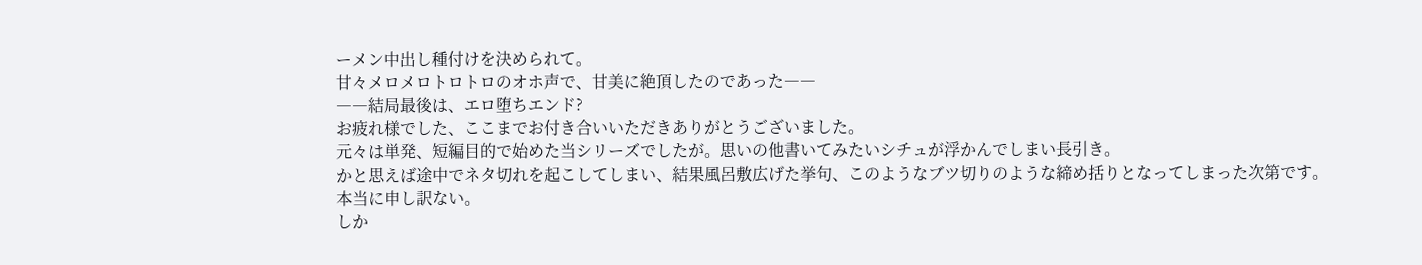ーメン中出し種付けを決められて。
甘々メロメロトロトロのオホ声で、甘美に絶頂したのであった――
――結局最後は、エロ堕ちエンド?
お疲れ様でした、ここまでお付き合いいただきありがとうございました。
元々は単発、短編目的で始めた当シリーズでしたが。思いの他書いてみたいシチュが浮かんでしまい長引き。
かと思えば途中でネタ切れを起こしてしまい、結果風呂敷広げた挙句、このようなブツ切りのような締め括りとなってしまった次第です。
本当に申し訳ない。
しか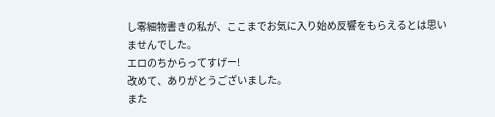し零細物書きの私が、ここまでお気に入り始め反響をもらえるとは思いませんでした。
エロのちからってすげー!
改めて、ありがとうございました。
また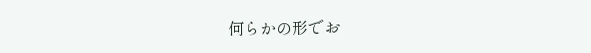何らかの形でお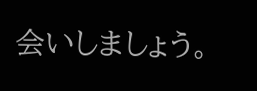会いしましょう。